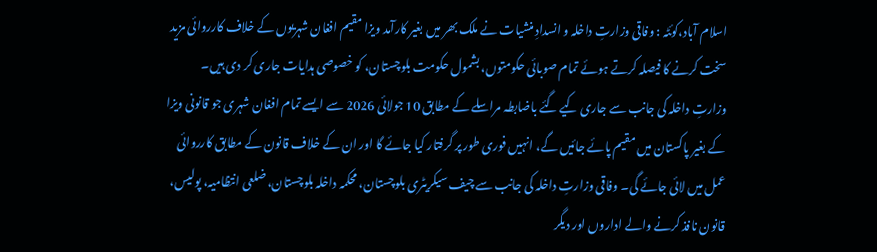اسلام آباد،کوئٹہ : وفاقی وزارتِ داخلہ و انسدادِ منشیات نے ملک بھر میں بغیر کارآمد ویزا مقیم افغان شہریوں کے خلاف کارروائی مزید سخت کرنے کا فیصلہ کرتے ہوئے تمام صوبائی حکومتوں، بشمول حکومت بلوچستان، کو خصوصی ہدایات جاری کر دی ہیں۔ وزارتِ داخلہ کی جانب سے جاری کیے گئے باضابطہ مراسلے کے مطابق 10 جولائی 2026 سے ایسے تمام افغان شہری جو قانونی ویزا کے بغیر پاکستان میں مقیم پائے جائیں گے، انہیں فوری طور پر گرفتار کیا جائے گا اور ان کے خلاف قانون کے مطابق کارروائی عمل میں لائی جائے گی۔ وفاقی وزارتِ داخلہ کی جانب سے چیف سیکریٹری بلوچستان، محکمہ داخلہ بلوچستان، ضلعی انتظامیہ، پولیس، قانون نافذ کرنے والے اداروں اور دیگر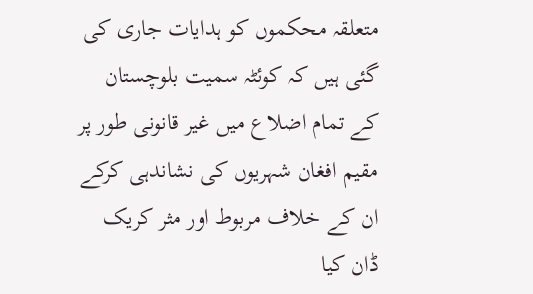متعلقہ محکموں کو ہدایات جاری کی گئی ہیں کہ کوئٹہ سمیت بلوچستان کے تمام اضلاع میں غیر قانونی طور پر مقیم افغان شہریوں کی نشاندہی کرکے ان کے خلاف مربوط اور مثر کریک ڈان کیا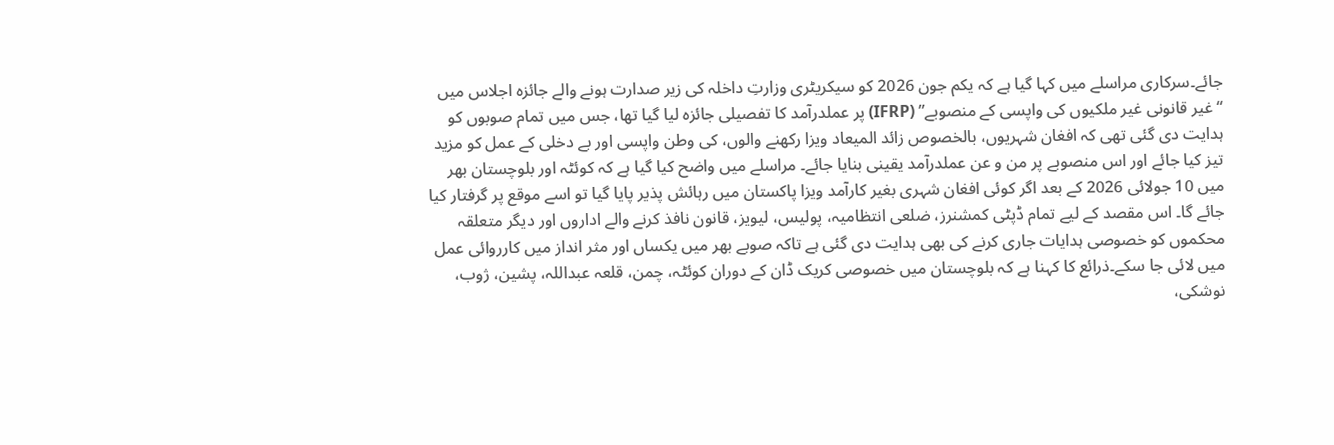جائے۔سرکاری مراسلے میں کہا گیا ہے کہ یکم جون 2026 کو سیکریٹری وزارتِ داخلہ کی زیر صدارت ہونے والے جائزہ اجلاس میں “غیر قانونی غیر ملکیوں کی واپسی کے منصوبے” (IFRP) پر عملدرآمد کا تفصیلی جائزہ لیا گیا تھا، جس میں تمام صوبوں کو ہدایت دی گئی تھی کہ افغان شہریوں، بالخصوص زائد المیعاد ویزا رکھنے والوں، کی وطن واپسی اور بے دخلی کے عمل کو مزید تیز کیا جائے اور اس منصوبے پر من و عن عملدرآمد یقینی بنایا جائے۔ مراسلے میں واضح کیا گیا ہے کہ کوئٹہ اور بلوچستان بھر میں 10 جولائی 2026 کے بعد اگر کوئی افغان شہری بغیر کارآمد ویزا پاکستان میں رہائش پذیر پایا گیا تو اسے موقع پر گرفتار کیا جائے گا۔ اس مقصد کے لیے تمام ڈپٹی کمشنرز، ضلعی انتظامیہ، پولیس، لیویز، قانون نافذ کرنے والے اداروں اور دیگر متعلقہ محکموں کو خصوصی ہدایات جاری کرنے کی بھی ہدایت دی گئی ہے تاکہ صوبے بھر میں یکساں اور مثر انداز میں کارروائی عمل میں لائی جا سکے۔ذرائع کا کہنا ہے کہ بلوچستان میں خصوصی کریک ڈان کے دوران کوئٹہ، چمن، قلعہ عبداللہ، پشین، ژوب، نوشکی،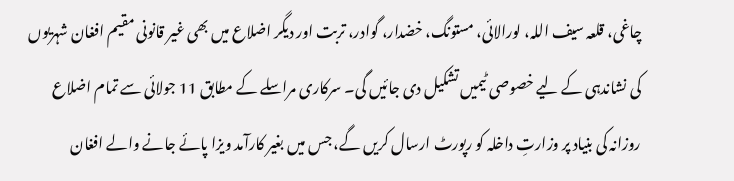چاغی، قلعہ سیف اللہ، لورالائی، مستونگ، خضدار، گوادر، تربت اور دیگر اضلاع میں بھی غیر قانونی مقیم افغان شہریوں کی نشاندہی کے لیے خصوصی ٹیمیں تشکیل دی جائیں گی۔ سرکاری مراسلے کے مطابق 11 جولائی سے تمام اضلاع روزانہ کی بنیاد پر وزارتِ داخلہ کو رپورٹ ارسال کریں گے، جس میں بغیر کارآمد ویزا پائے جانے والے افغان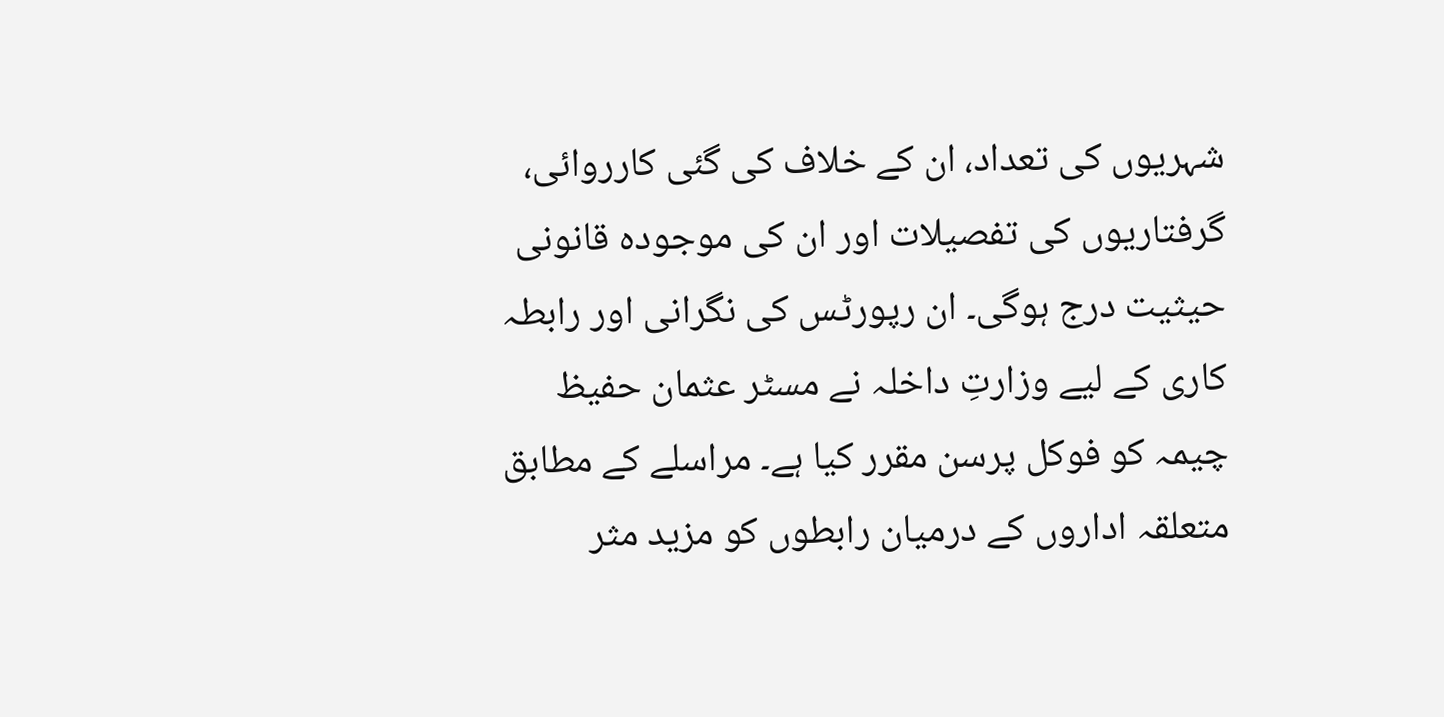شہریوں کی تعداد، ان کے خلاف کی گئی کارروائی، گرفتاریوں کی تفصیلات اور ان کی موجودہ قانونی حیثیت درج ہوگی۔ ان رپورٹس کی نگرانی اور رابطہ کاری کے لیے وزارتِ داخلہ نے مسٹر عثمان حفیظ چیمہ کو فوکل پرسن مقرر کیا ہے۔ مراسلے کے مطابق متعلقہ اداروں کے درمیان رابطوں کو مزید مثر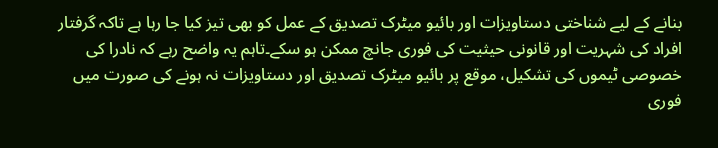بنانے کے لیے شناختی دستاویزات اور بائیو میٹرک تصدیق کے عمل کو بھی تیز کیا جا رہا ہے تاکہ گرفتار افراد کی شہریت اور قانونی حیثیت کی فوری جانچ ممکن ہو سکے۔تاہم یہ واضح رہے کہ نادرا کی خصوصی ٹیموں کی تشکیل، موقع پر بائیو میٹرک تصدیق اور دستاویزات نہ ہونے کی صورت میں فوری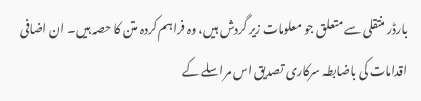بارڈر منتقلی سے متعلق جو معلومات زیر گردش ہیں، وہ فراہم کردہ متن کا حصہ ہیں۔ ان اضافی اقدامات کی باضابطہ سرکاری تصدیق اس مراسلے کے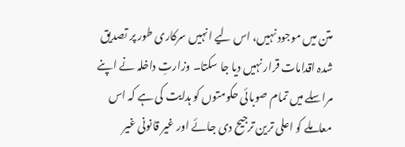متن میں موجود نہیں، اس لیے انہیں سرکاری طور پر تصدیق شدہ اقدامات قرار نہیں دیا جا سکتا۔ وزارتِ داخلہ نے اپنے مراسلے میں تمام صوبائی حکومتوں کو ہدایت کی ہے کہ اس معاملے کو اعلی ترین ترجیح دی جائے اور غیر قانونی غیر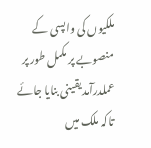ملکیوں کی واپسی کے منصوبے پر مکمل طور پر عملدرآمد یقینی بنایا جائے تاکہ ملک میں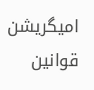امیگریشن قوانین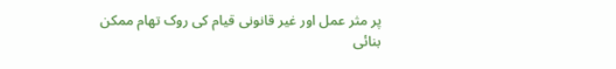پر مثر عمل اور غیر قانونی قیام کی روک تھام ممکن بنائی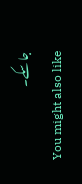جا سکے۔
You might also like